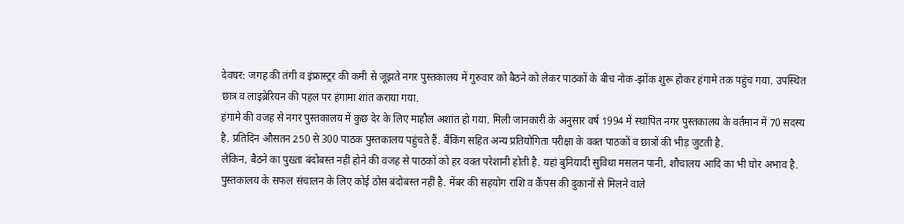देवघर: जगह की तंगी व इंफ्रास्ट्रर की कमी से जूझते नगर पुस्तकालय में गुरुवार को बैठने को लेकर पाठकों के बीच नोक-झोंक शुरू होकर हंगामे तक पहुंच गया. उपस्थित छात्र व लाइब्रेरियन की पहल पर हंगामा शांत कराया गया.
हंगामे की वजह से नगर पुस्तकालय में कुछ देर के लिए माहौल अशांत हो गया. मिली जानकारी के अनुसार वर्ष 1994 में स्थापित नगर पुस्तकालय के वर्तमान में 70 सदस्य है. प्रतिदिन औसतन 250 से 300 पाठक पुस्तकालय पहुंचते हैं. बैंकिंग सहित अन्य प्रतियोगिता परीक्षा के वक्त पाठकों व छात्रों की भीड़ जुटती है.
लेकिन, बैठने का पुख्ता बंदोबस्त नहीं होने की वजह से पाठकों को हर वक्त परेशानी होती है. यहां बुनियादी सुविधा मसलन पानी, शौचालय आदि का भी घोर अभाव है. पुस्तकालय के सफल संचालन के लिए कोई ठोस बंदोबस्त नहीं है. मेंबर की सहयोग राशि व कैंपस की दुकानों से मिलने वाले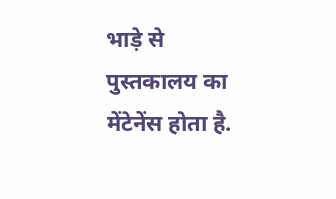भाड़े से पुस्तकालय का मेंटेनेंस होता है.